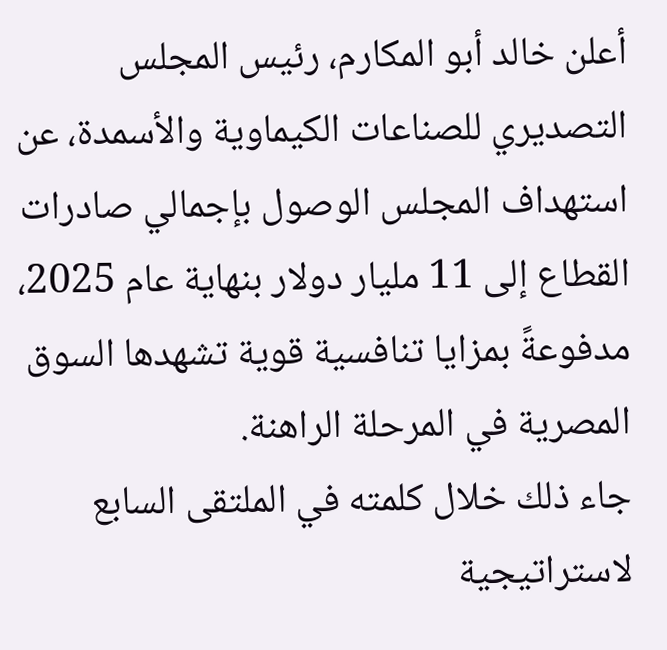أعلن خالد أبو المكارم، رئيس المجلس التصديري للصناعات الكيماوية والأسمدة، عن استهداف المجلس الوصول بإجمالي صادرات القطاع إلى 11 مليار دولار بنهاية عام 2025، مدفوعةً بمزايا تنافسية قوية تشهدها السوق المصرية في المرحلة الراهنة.
جاء ذلك خلال كلمته في الملتقى السابع لاستراتيجية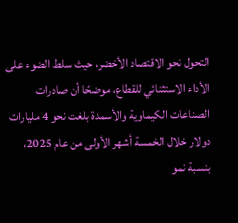التحول نحو الاقتصاد الأخضر، حيث سلط الضوء على الأداء الاستثنائي للقطاع، موضحًا أن صادرات الصناعات الكيماوية والأسمدة بلغت نحو 4 مليارات دولار خلال الخمسة أشهر الأولى من عام 2025، بنسبة نمو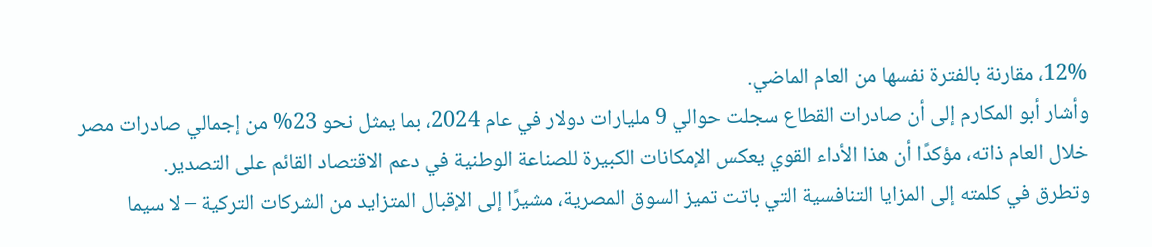12%، مقارنة بالفترة نفسها من العام الماضي.
وأشار أبو المكارم إلى أن صادرات القطاع سجلت حوالي 9 مليارات دولار في عام 2024، بما يمثل نحو 23% من إجمالي صادرات مصر خلال العام ذاته، مؤكدًا أن هذا الأداء القوي يعكس الإمكانات الكبيرة للصناعة الوطنية في دعم الاقتصاد القائم على التصدير.
وتطرق في كلمته إلى المزايا التنافسية التي باتت تميز السوق المصرية، مشيرًا إلى الإقبال المتزايد من الشركات التركية – لا سيما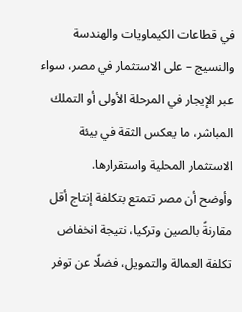في قطاعات الكيماويات والهندسة والنسيج – على الاستثمار في مصر، سواء عبر الإيجار في المرحلة الأولى أو التملك المباشر، ما يعكس الثقة في بيئة الاستثمار المحلية واستقرارها.
وأوضح أن مصر تتمتع بتكلفة إنتاج أقل مقارنةً بالصين وتركيا، نتيجة انخفاض تكلفة العمالة والتمويل، فضلًا عن توفر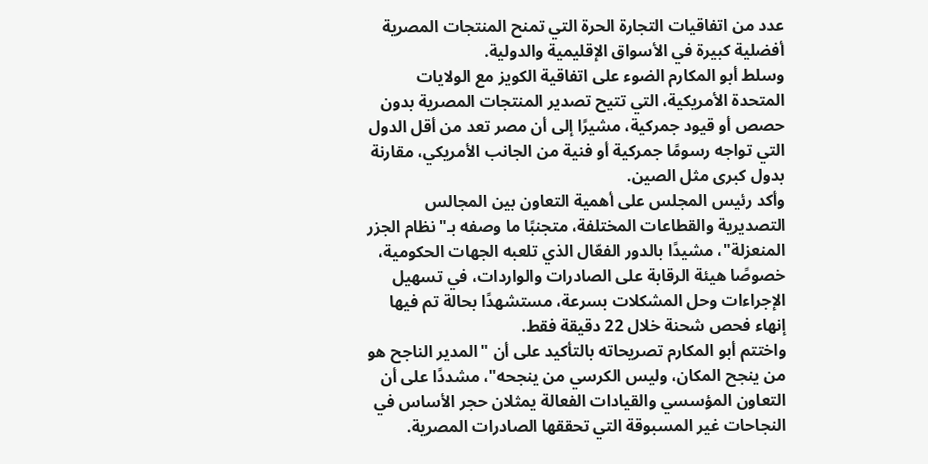عدد من اتفاقيات التجارة الحرة التي تمنح المنتجات المصرية أفضلية كبيرة في الأسواق الإقليمية والدولية.
وسلط أبو المكارم الضوء على اتفاقية الكويز مع الولايات المتحدة الأمريكية، التي تتيح تصدير المنتجات المصرية بدون حصص أو قيود جمركية، مشيرًا إلى أن مصر تعد من أقل الدول التي تواجه رسومًا جمركية أو فنية من الجانب الأمريكي، مقارنة بدول كبرى مثل الصين.
وأكد رئيس المجلس على أهمية التعاون بين المجالس التصديرية والقطاعات المختلفة، متجنبًا ما وصفه بـ"نظام الجزر المنعزلة"، مشيدًا بالدور الفعّال الذي تلعبه الجهات الحكومية، خصوصًا هيئة الرقابة على الصادرات والواردات، في تسهيل الإجراءات وحل المشكلات بسرعة، مستشهدًا بحالة تم فيها إنهاء فحص شحنة خلال 22 دقيقة فقط.
واختتم أبو المكارم تصريحاته بالتأكيد على أن "المدير الناجح هو من ينجح المكان، وليس الكرسي من ينجحه"، مشددًا على أن التعاون المؤسسي والقيادات الفعالة يمثلان حجر الأساس في النجاحات غير المسبوقة التي تحققها الصادرات المصرية.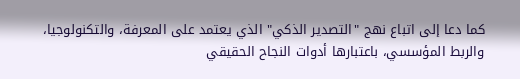كما دعا إلى اتباع نهج "التصدير الذكي" الذي يعتمد على المعرفة، والتكنولوجيا، والربط المؤسسي، باعتبارها أدوات النجاح الحقيقي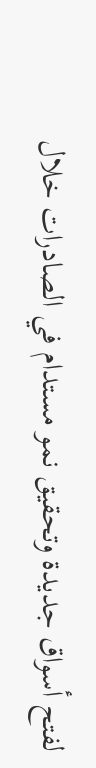لفتح أسواق جديدة وتحقيق نمو مستدام في الصادرات خلال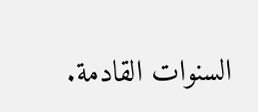السنوات القادمة.